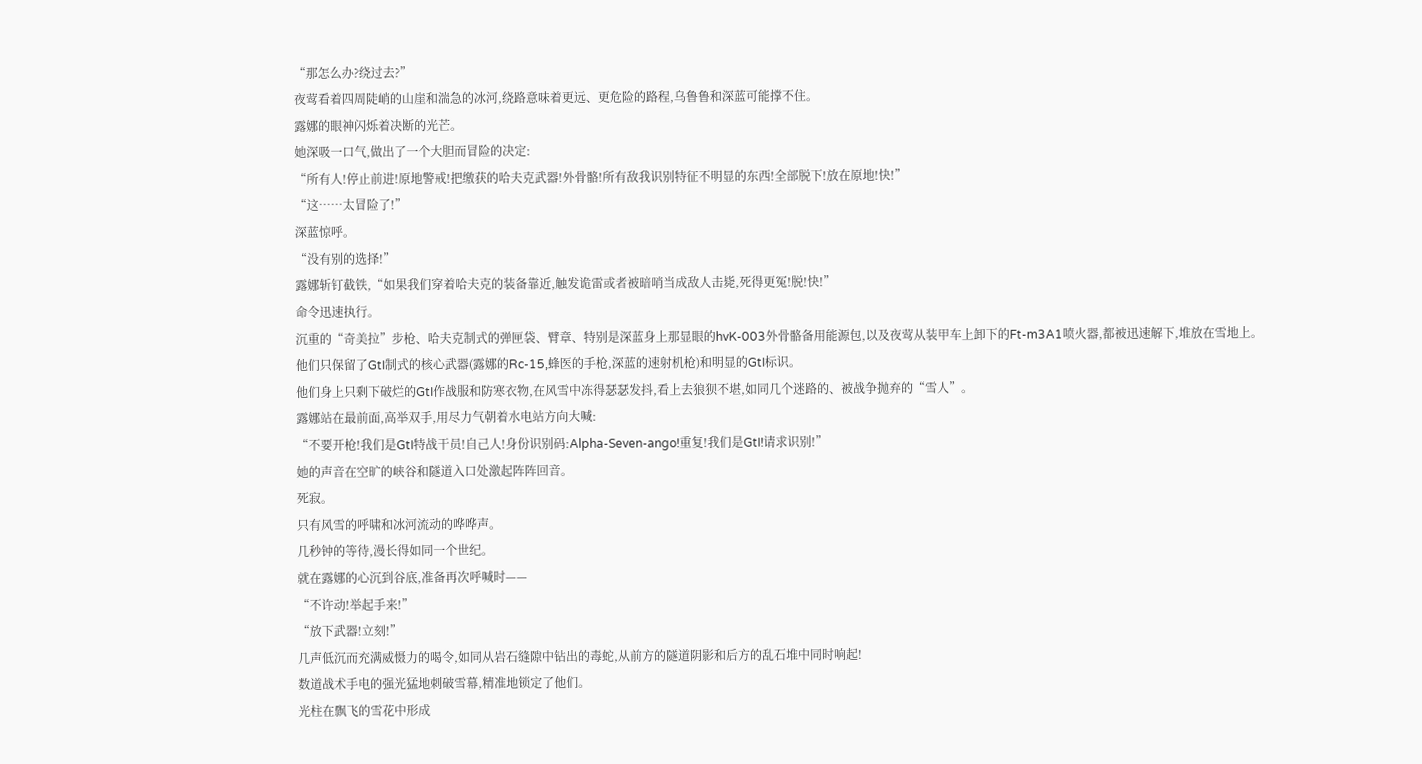“那怎么办?绕过去?”
夜莺看着四周陡峭的山崖和湍急的冰河,绕路意味着更远、更危险的路程,乌鲁鲁和深蓝可能撑不住。
露娜的眼神闪烁着决断的光芒。
她深吸一口气,做出了一个大胆而冒险的决定:
“所有人!停止前进!原地警戒!把缴获的哈夫克武器!外骨骼!所有敌我识别特征不明显的东西!全部脱下!放在原地!快!”
“这……太冒险了!”
深蓝惊呼。
“没有别的选择!”
露娜斩钉截铁,“如果我们穿着哈夫克的装备靠近,触发诡雷或者被暗哨当成敌人击毙,死得更冤!脱!快!”
命令迅速执行。
沉重的“奇美拉”步枪、哈夫克制式的弹匣袋、臂章、特别是深蓝身上那显眼的hvK-003外骨骼备用能源包,以及夜莺从装甲车上卸下的Ft-m3A1喷火器,都被迅速解下,堆放在雪地上。
他们只保留了GtI制式的核心武器(露娜的Rc-15,蜂医的手枪,深蓝的速射机枪)和明显的GtI标识。
他们身上只剩下破烂的GtI作战服和防寒衣物,在风雪中冻得瑟瑟发抖,看上去狼狈不堪,如同几个迷路的、被战争抛弃的“雪人”。
露娜站在最前面,高举双手,用尽力气朝着水电站方向大喊:
“不要开枪!我们是GtI特战干员!自己人!身份识别码:Alpha-Seven-ango!重复!我们是GtI!请求识别!”
她的声音在空旷的峡谷和隧道入口处激起阵阵回音。
死寂。
只有风雪的呼啸和冰河流动的哗哗声。
几秒钟的等待,漫长得如同一个世纪。
就在露娜的心沉到谷底,准备再次呼喊时——
“不许动!举起手来!”
“放下武器!立刻!”
几声低沉而充满威慑力的喝令,如同从岩石缝隙中钻出的毒蛇,从前方的隧道阴影和后方的乱石堆中同时响起!
数道战术手电的强光猛地刺破雪幕,精准地锁定了他们。
光柱在飘飞的雪花中形成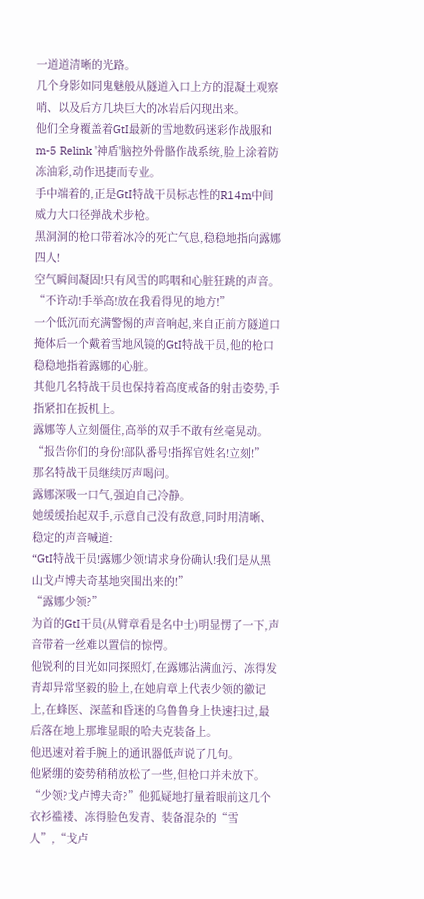一道道清晰的光路。
几个身影如同鬼魅般从隧道入口上方的混凝土观察哨、以及后方几块巨大的冰岩后闪现出来。
他们全身覆盖着GtI最新的雪地数码迷彩作战服和m-5 Relink '神盾'脑控外骨骼作战系统,脸上涂着防冻油彩,动作迅捷而专业。
手中端着的,正是GtI特战干员标志性的R14m中间威力大口径弹战术步枪。
黑洞洞的枪口带着冰冷的死亡气息,稳稳地指向露娜四人!
空气瞬间凝固!只有风雪的呜咽和心脏狂跳的声音。
“不许动!手举高!放在我看得见的地方!”
一个低沉而充满警惕的声音响起,来自正前方隧道口掩体后一个戴着雪地风镜的GtI特战干员,他的枪口稳稳地指着露娜的心脏。
其他几名特战干员也保持着高度戒备的射击姿势,手指紧扣在扳机上。
露娜等人立刻僵住,高举的双手不敢有丝毫晃动。
“报告你们的身份!部队番号!指挥官姓名!立刻!”
那名特战干员继续厉声喝问。
露娜深吸一口气,强迫自己冷静。
她缓缓抬起双手,示意自己没有敌意,同时用清晰、稳定的声音喊道:
“GtI特战干员!露娜少领!请求身份确认!我们是从黑山戈卢博夫奇基地突围出来的!”
“露娜少领?”
为首的GtI干员(从臂章看是名中士)明显愣了一下,声音带着一丝难以置信的惊愕。
他锐利的目光如同探照灯,在露娜沾满血污、冻得发青却异常坚毅的脸上,在她肩章上代表少领的徽记上,在蜂医、深蓝和昏迷的乌鲁鲁身上快速扫过,最后落在地上那堆显眼的哈夫克装备上。
他迅速对着手腕上的通讯器低声说了几句。
他紧绷的姿势稍稍放松了一些,但枪口并未放下。
“少领?戈卢博夫奇?”他狐疑地打量着眼前这几个衣衫褴褛、冻得脸色发青、装备混杂的“雪人”,“戈卢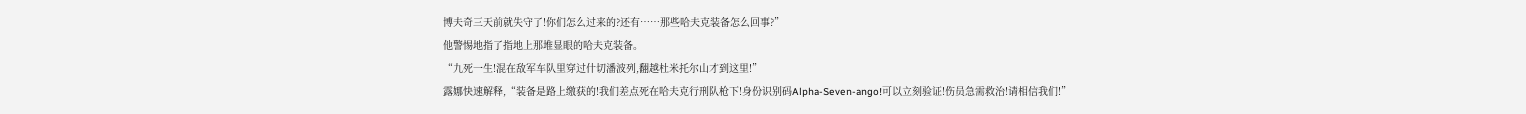博夫奇三天前就失守了!你们怎么过来的?还有……那些哈夫克装备怎么回事?”
他警惕地指了指地上那堆显眼的哈夫克装备。
“九死一生!混在敌军车队里穿过什切潘波列,翻越杜米托尔山才到这里!”
露娜快速解释,“装备是路上缴获的!我们差点死在哈夫克行刑队枪下!身份识别码Alpha-Seven-ango!可以立刻验证!伤员急需救治!请相信我们!”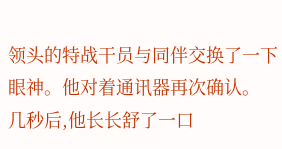领头的特战干员与同伴交换了一下眼神。他对着通讯器再次确认。
几秒后,他长长舒了一口